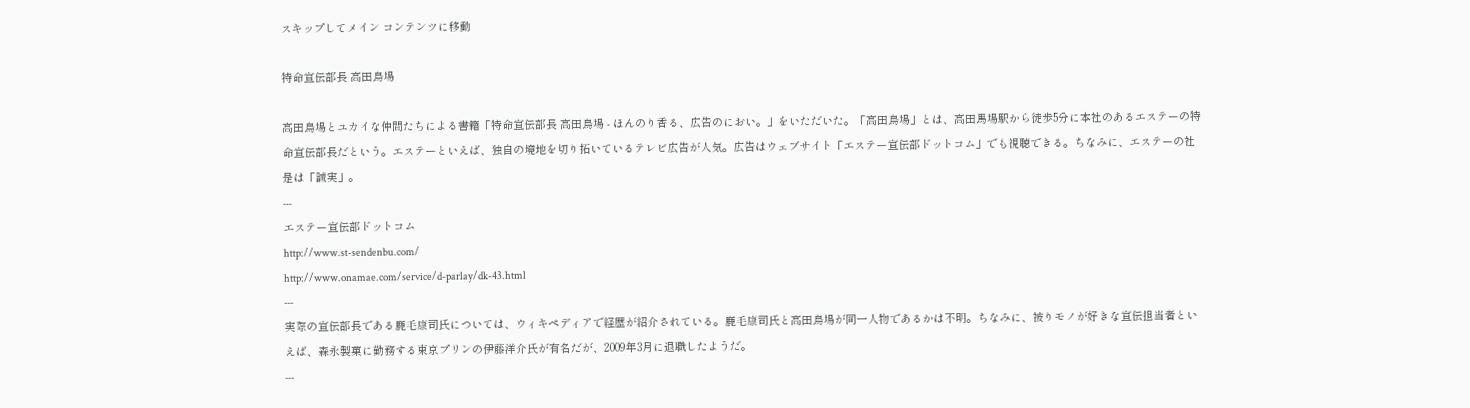スキップしてメイン コンテンツに移動

特命宣伝部長 高田鳥場

高田鳥場とユカイな仲間たちによる書籍「特命宣伝部長 高田鳥場 - ほんのり香る、広告のにおい。」をいただいた。「高田鳥場」とは、高田馬場駅から徒歩5分に本社のあるエステーの特命宣伝部長だという。エステーといえば、独自の境地を切り拓いているテレビ広告が人気。広告はウェブサイト「エステー宣伝部ドットコム」でも視聴できる。ちなみに、エステーの社是は「誠実」。
---
エステー宣伝部ドットコム
http://www.st-sendenbu.com/
http://www.onamae.com/service/d-parlay/dk-43.html
---
実際の宣伝部長である鹿毛康司氏については、ウィキペディアで経歴が紹介されている。鹿毛康司氏と高田鳥場が同一人物であるかは不明。ちなみに、被りモノが好きな宣伝担当者といえば、森永製菓に勤務する東京プリンの伊藤洋介氏が有名だが、2009年3月に退職したようだ。
---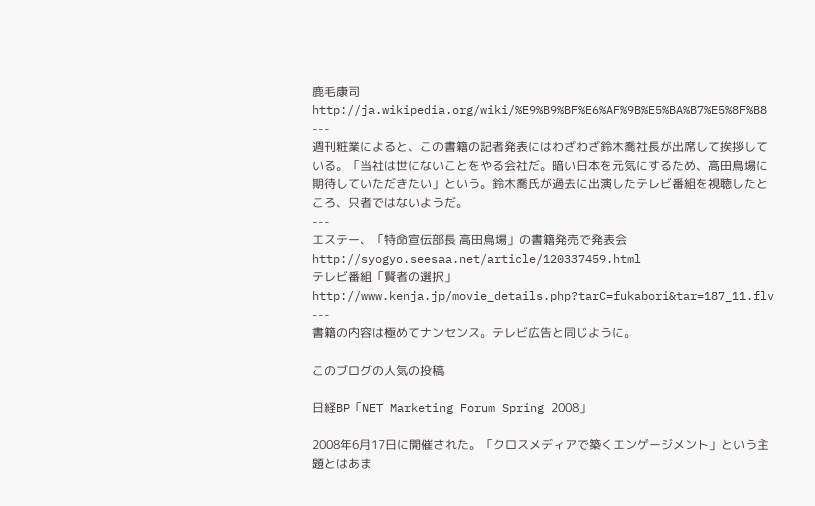鹿毛康司
http://ja.wikipedia.org/wiki/%E9%B9%BF%E6%AF%9B%E5%BA%B7%E5%8F%B8
---
週刊粧業によると、この書籍の記者発表にはわざわざ鈴木喬社長が出席して挨拶している。「当社は世にないことをやる会社だ。暗い日本を元気にするため、高田鳥場に期待していただきたい」という。鈴木喬氏が過去に出演したテレビ番組を視聴したところ、只者ではないようだ。
---
エステー、「特命宣伝部長 高田鳥場」の書籍発売で発表会
http://syogyo.seesaa.net/article/120337459.html
テレビ番組「賢者の選択」
http://www.kenja.jp/movie_details.php?tarC=fukabori&tar=187_11.flv
---
書籍の内容は極めてナンセンス。テレビ広告と同じように。

このブログの人気の投稿

日経BP「NET Marketing Forum Spring 2008」

2008年6月17日に開催された。「クロスメディアで築くエンゲージメント」という主題とはあま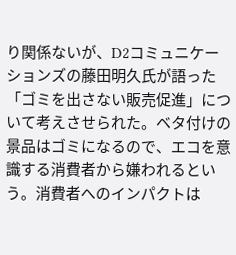り関係ないが、D2コミュニケーションズの藤田明久氏が語った「ゴミを出さない販売促進」について考えさせられた。ベタ付けの景品はゴミになるので、エコを意識する消費者から嫌われるという。消費者へのインパクトは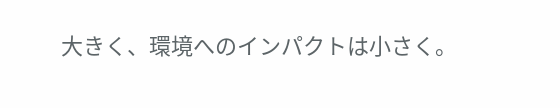大きく、環境へのインパクトは小さく。